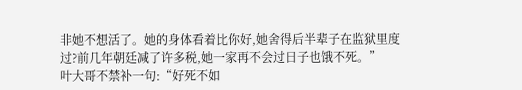非她不想活了。她的身体看着比你好,她舍得后半辈子在监狱里度过?前几年朝廷减了许多税,她一家再不会过日子也饿不死。”
叶大哥不禁补一句:“好死不如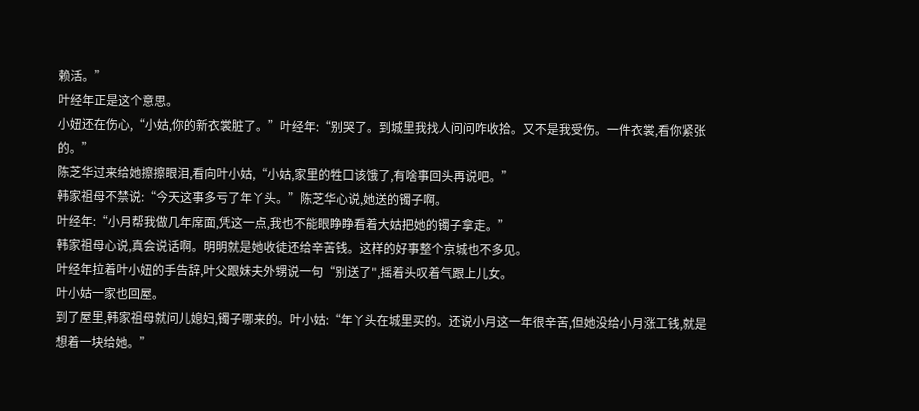赖活。”
叶经年正是这个意思。
小妞还在伤心,“小姑,你的新衣裳脏了。”叶经年:“别哭了。到城里我找人问问咋收拾。又不是我受伤。一件衣裳,看你紧张的。”
陈芝华过来给她擦擦眼泪,看向叶小姑,“小姑,家里的牲口该饿了,有啥事回头再说吧。”
韩家祖母不禁说:“今天这事多亏了年丫头。”陈芝华心说,她送的镯子啊。
叶经年:“小月帮我做几年席面,凭这一点,我也不能眼睁睁看着大姑把她的镯子拿走。”
韩家祖母心说,真会说话啊。明明就是她收徒还给辛苦钱。这样的好事整个京城也不多见。
叶经年拉着叶小妞的手告辞,叶父跟妹夫外甥说一句“别送了",摇着头叹着气跟上儿女。
叶小姑一家也回屋。
到了屋里,韩家祖母就问儿媳妇,镯子哪来的。叶小姑:“年丫头在城里买的。还说小月这一年很辛苦,但她没给小月涨工钱,就是想着一块给她。”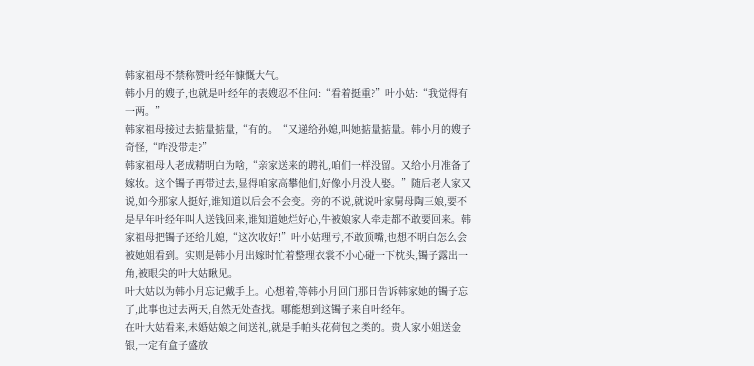韩家祖母不禁称赞叶经年慷慨大气。
韩小月的嫂子,也就是叶经年的表嫂忍不住问:“看着挺重?”叶小姑:“我觉得有一两。”
韩家祖母接过去掂量掂量,“有的。“又递给孙媳,叫她掂量掂量。韩小月的嫂子奇怪,“咋没带走?”
韩家祖母人老成精明白为啥,“亲家送来的聘礼,咱们一样没留。又给小月准备了嫁妆。这个镯子再带过去,显得咱家高攀他们,好像小月没人娶。”随后老人家又说,如今那家人挺好,谁知道以后会不会变。旁的不说,就说叶家舅母陶三娘,要不是早年叶经年叫人送钱回来,谁知道她烂好心,牛被娘家人牵走都不敢要回来。韩家祖母把镯子还给儿媳,“这次收好!”叶小姑理亏,不敢顶嘴,也想不明白怎么会被她姐看到。实则是韩小月出嫁时忙着整理衣裳不小心碰一下枕头,镯子露出一角,被眼尖的叶大姑瞅见。
叶大姑以为韩小月忘记戴手上。心想着,等韩小月回门那日告诉韩家她的镯子忘了,此事也过去两天,自然无处查找。哪能想到这镯子来自叶经年。
在叶大姑看来,未婚姑娘之间送礼,就是手帕头花荷包之类的。贵人家小姐送金银,一定有盒子盛放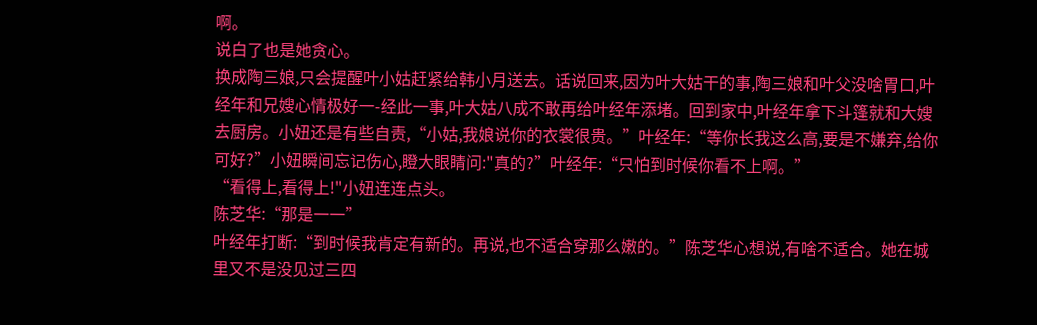啊。
说白了也是她贪心。
换成陶三娘,只会提醒叶小姑赶紧给韩小月送去。话说回来,因为叶大姑干的事,陶三娘和叶父没啥胃口,叶经年和兄嫂心情极好一-经此一事,叶大姑八成不敢再给叶经年添堵。回到家中,叶经年拿下斗篷就和大嫂去厨房。小妞还是有些自责,“小姑,我娘说你的衣裳很贵。”叶经年:“等你长我这么高,要是不嫌弃,给你可好?”小妞瞬间忘记伤心,瞪大眼睛问:"真的?”叶经年:“只怕到时候你看不上啊。”
“看得上,看得上!"小妞连连点头。
陈芝华:“那是一一”
叶经年打断:“到时候我肯定有新的。再说,也不适合穿那么嫩的。”陈芝华心想说,有啥不适合。她在城里又不是没见过三四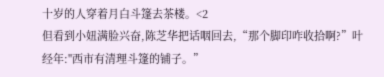十岁的人穿着月白斗篷去茶楼。<2
但看到小妞满脸兴奋,陈芝华把话咽回去,“那个脚印咋收拾啊?”叶经年:"西市有清理斗篷的铺子。”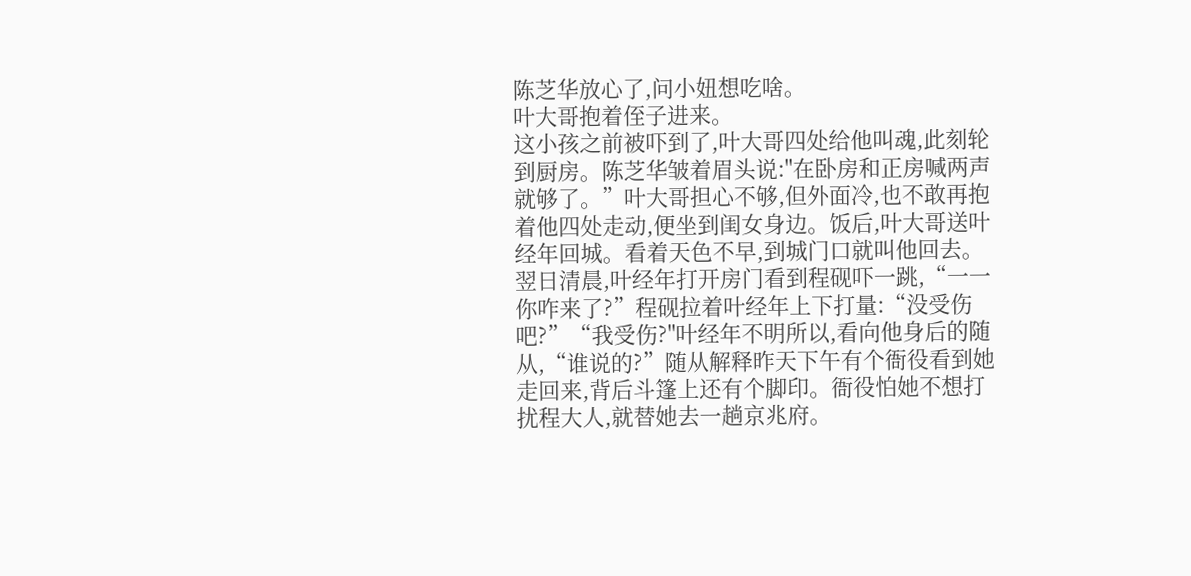陈芝华放心了,问小妞想吃啥。
叶大哥抱着侄子进来。
这小孩之前被吓到了,叶大哥四处给他叫魂,此刻轮到厨房。陈芝华皱着眉头说:"在卧房和正房喊两声就够了。”叶大哥担心不够,但外面冷,也不敢再抱着他四处走动,便坐到闺女身边。饭后,叶大哥送叶经年回城。看着天色不早,到城门口就叫他回去。翌日清晨,叶经年打开房门看到程砚吓一跳,“一一你咋来了?”程砚拉着叶经年上下打量:“没受伤吧?”“我受伤?"叶经年不明所以,看向他身后的随从,“谁说的?”随从解释昨天下午有个衙役看到她走回来,背后斗篷上还有个脚印。衙役怕她不想打扰程大人,就替她去一趟京兆府。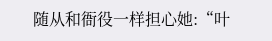随从和衙役一样担心她:“叶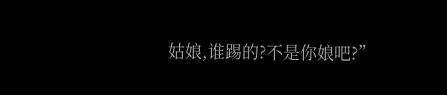姑娘,谁踢的?不是你娘吧?”